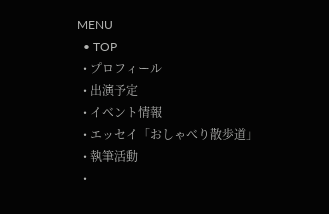MENU
  • TOP
  • プロフィール
  • 出演予定
  • イベント情報
  • エッセイ「おしゃべり散歩道」
  • 執筆活動
  •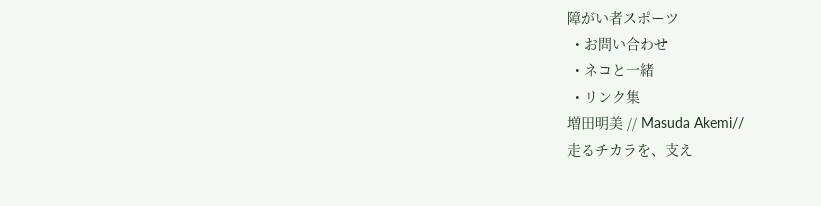障がい者スポーツ
  • お問い合わせ
  • ネコと一緒
  • リンク集
増田明美 // Masuda Akemi//
走るチカラを、支え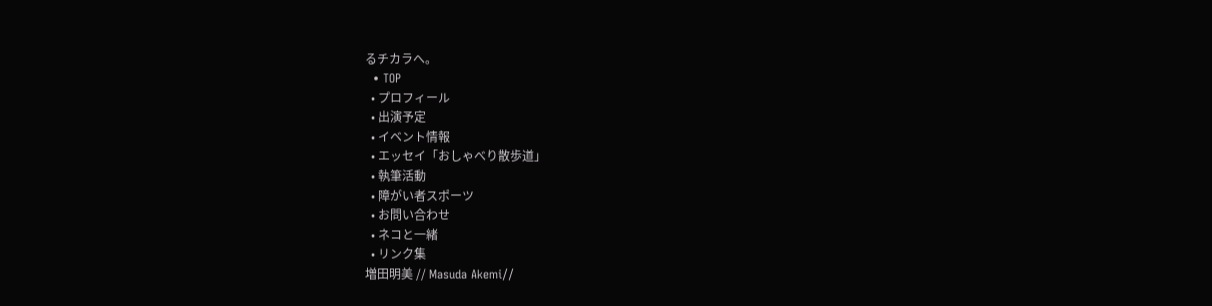るチカラへ。
  • TOP
  • プロフィール
  • 出演予定
  • イベント情報
  • エッセイ「おしゃべり散歩道」
  • 執筆活動
  • 障がい者スポーツ
  • お問い合わせ
  • ネコと一緒
  • リンク集
増田明美 // Masuda Akemi//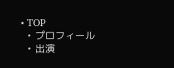• TOP
  • プロフィール
  • 出演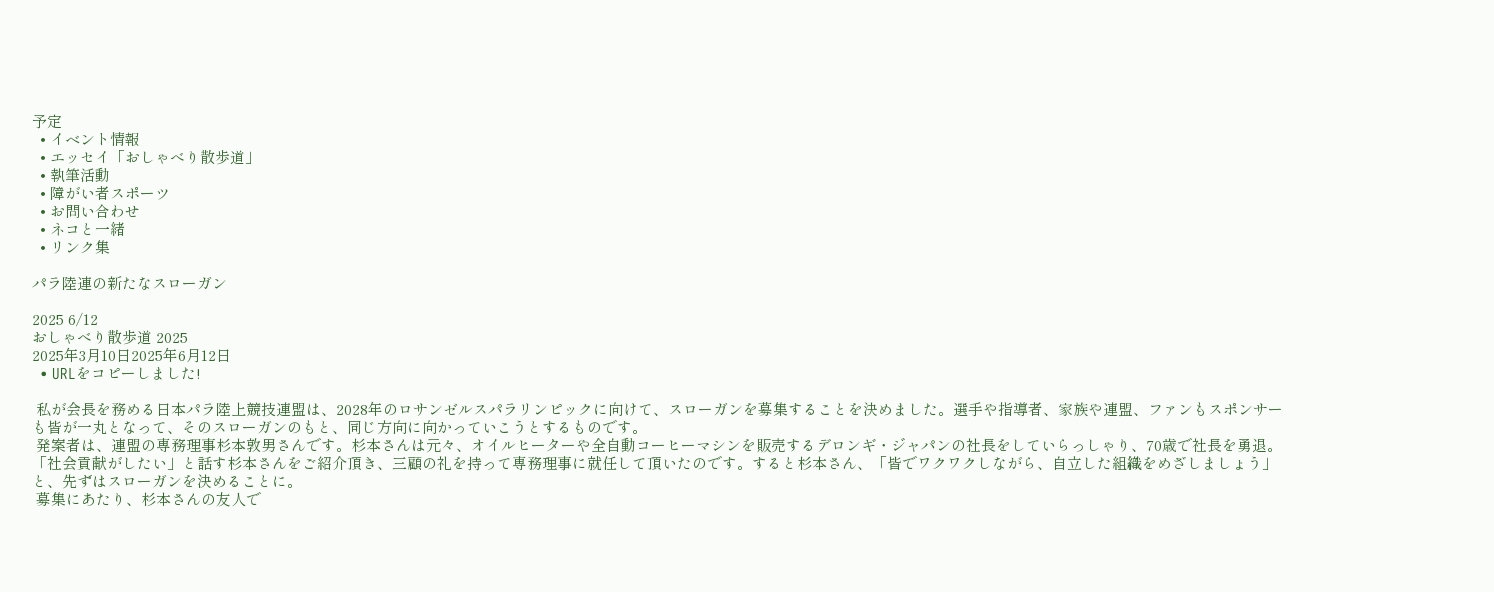予定
  • イベント情報
  • エッセイ「おしゃべり散歩道」
  • 執筆活動
  • 障がい者スポーツ
  • お問い合わせ
  • ネコと一緒
  • リンク集

パラ陸連の新たなスローガン

2025 6/12
おしゃべり散歩道 2025
2025年3月10日2025年6月12日
  • URLをコピーしました!

 私が会長を務める日本パラ陸上競技連盟は、2028年のロサンゼルスパラリンピックに向けて、スローガンを募集することを決めました。選手や指導者、家族や連盟、ファンもスポンサーも皆が一丸となって、そのスローガンのもと、同じ方向に向かっていこうとするものです。
 発案者は、連盟の専務理事杉本敦男さんです。杉本さんは元々、オイルヒーターや全自動コーヒーマシンを販売するデロンギ・ジャパンの社長をしていらっしゃり、70歳で社長を勇退。「社会貢献がしたい」と話す杉本さんをご紹介頂き、三顧の礼を持って専務理事に就任して頂いたのです。すると杉本さん、「皆でワクワクしながら、自立した組織をめざしましょう」と、先ずはスローガンを決めることに。
 募集にあたり、杉本さんの友人で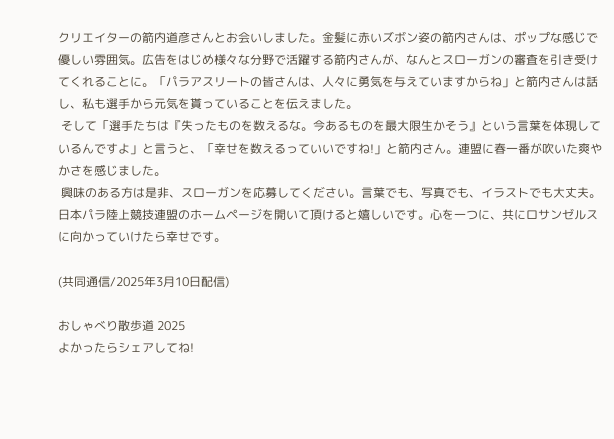クリエイターの箭内道彦さんとお会いしました。金髪に赤いズボン姿の箭内さんは、ポップな感じで優しい雰囲気。広告をはじめ様々な分野で活躍する箭内さんが、なんとスローガンの審査を引き受けてくれることに。「パラアスリートの皆さんは、人々に勇気を与えていますからね」と箭内さんは話し、私も選手から元気を貰っていることを伝えました。
 そして「選手たちは『失ったものを数えるな。今あるものを最大限生かそう』という言葉を体現しているんですよ」と言うと、「幸せを数えるっていいですね!」と箭内さん。連盟に春一番が吹いた爽やかさを感じました。
 興味のある方は是非、スローガンを応募してください。言葉でも、写真でも、イラストでも大丈夫。日本パラ陸上競技連盟のホームページを開いて頂けると嬉しいです。心を一つに、共にロサンゼルスに向かっていけたら幸せです。

(共同通信/2025年3月10日配信)

おしゃべり散歩道 2025
よかったらシェアしてね!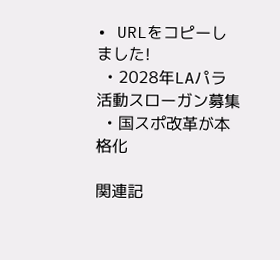• URLをコピーしました!
  • 2028年LAパラ 活動スローガン募集
  • 国スポ改革が本格化

関連記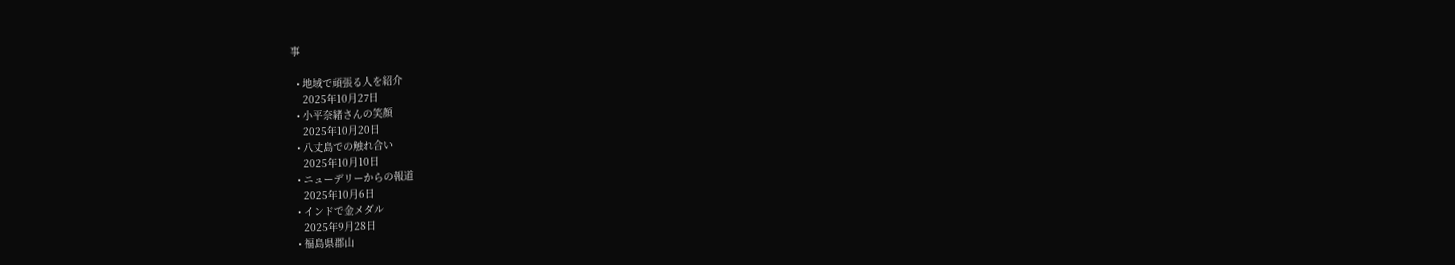事

  • 地域で頑張る人を紹介
    2025年10月27日
  • 小平奈緒さんの笑顔
    2025年10月20日
  • 八丈島での触れ合い
    2025年10月10日
  • ニューデリーからの報道
    2025年10月6日
  • インドで金メダル
    2025年9月28日
  • 福島県郡山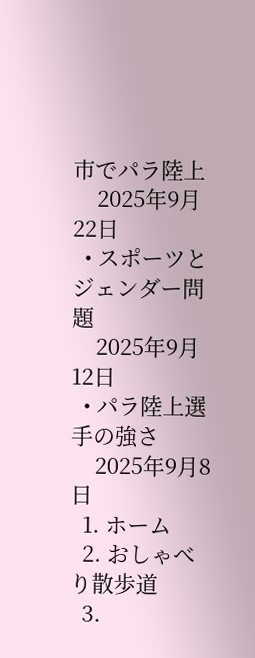市でパラ陸上
    2025年9月22日
  • スポーツとジェンダー問題
    2025年9月12日
  • パラ陸上選手の強さ
    2025年9月8日
  1. ホーム
  2. おしゃべり散歩道
  3.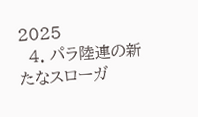2025
  4. パラ陸連の新たなスローガ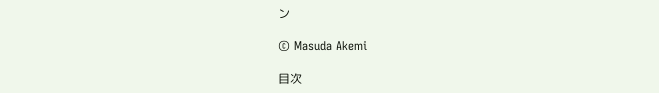ン

© Masuda Akemi

目次